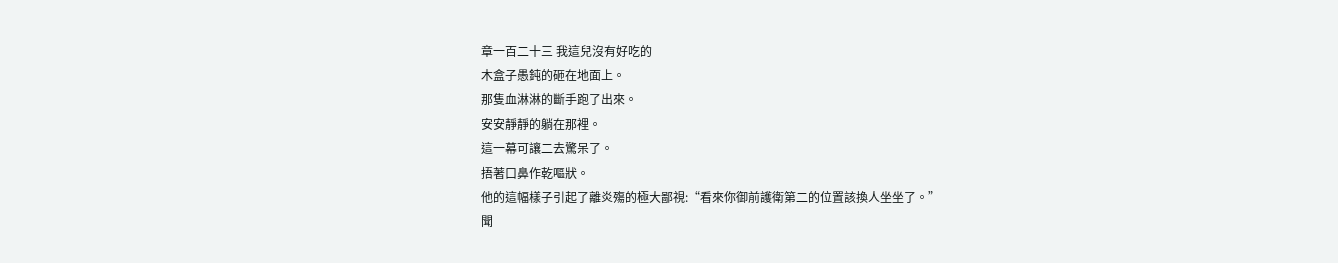章一百二十三 我這兒沒有好吃的
木盒子愚鈍的砸在地面上。
那隻血淋淋的斷手跑了出來。
安安靜靜的躺在那裡。
這一幕可讓二去驚呆了。
捂著口鼻作乾嘔狀。
他的這幅樣子引起了離炎殤的極大鄙視:“看來你御前護衛第二的位置該換人坐坐了。”
聞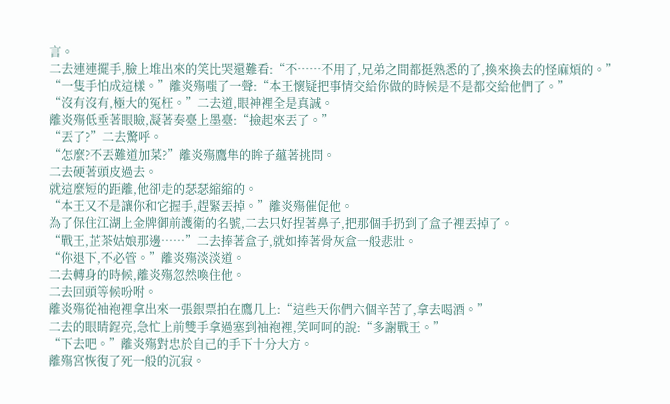言。
二去連連擺手,臉上堆出來的笑比哭還難看:“不……不用了,兄弟之間都挺熟悉的了,換來換去的怪麻煩的。”
“一隻手怕成這樣。”離炎殤嗤了一聲:“本王懷疑把事情交給你做的時候是不是都交給他們了。”
“沒有沒有,極大的冤枉。”二去道,眼神裡全是真誠。
離炎殤低垂著眼瞼,凝著奏臺上墨臺:“撿起來丟了。”
“丟了?”二去驚呼。
“怎麼?不丟難道加菜?”離炎殤鷹隼的眸子蘊著挑問。
二去硬著頭皮過去。
就這麼短的距離,他卻走的瑟瑟縮縮的。
“本王又不是讓你和它握手,趕緊丟掉。”離炎殤催促他。
為了保住江湖上金牌御前護衛的名號,二去只好捏著鼻子,把那個手扔到了盒子裡丟掉了。
“戰王,芷茶姑娘那邊……”二去捧著盒子,就如捧著骨灰盒一般悲壯。
“你退下,不必管。”離炎殤淡淡道。
二去轉身的時候,離炎殤忽然喚住他。
二去回頭等候吩咐。
離炎殤從袖袍裡拿出來一張銀票拍在鷹几上:“這些天你們六個辛苦了,拿去喝酒。”
二去的眼睛鋥亮,急忙上前雙手拿過塞到袖袍裡,笑呵呵的說:“多謝戰王。”
“下去吧。”離炎殤對忠於自己的手下十分大方。
離殤宮恢復了死一般的沉寂。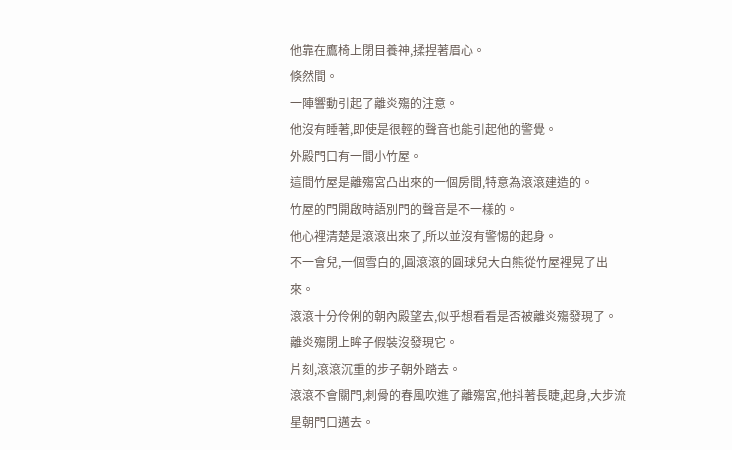他靠在鷹椅上閉目養神,揉捏著眉心。
倏然間。
一陣響動引起了離炎殤的注意。
他沒有睡著,即使是很輕的聲音也能引起他的警覺。
外殿門口有一間小竹屋。
這間竹屋是離殤宮凸出來的一個房間,特意為滾滾建造的。
竹屋的門開啟時語別門的聲音是不一樣的。
他心裡清楚是滾滾出來了,所以並沒有警惕的起身。
不一會兒,一個雪白的,圓滾滾的圓球兒大白熊從竹屋裡晃了出來。
滾滾十分伶俐的朝內殿望去,似乎想看看是否被離炎殤發現了。
離炎殤閉上眸子假裝沒發現它。
片刻,滾滾沉重的步子朝外踏去。
滾滾不會關門,刺骨的春風吹進了離殤宮,他抖著長睫,起身,大步流星朝門口邁去。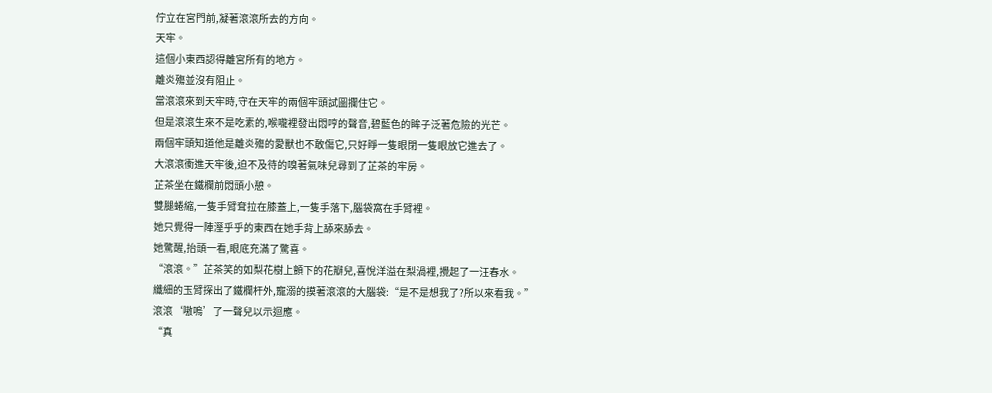佇立在宮門前,凝著滾滾所去的方向。
天牢。
這個小東西認得離宮所有的地方。
離炎殤並沒有阻止。
當滾滾來到天牢時,守在天牢的兩個牢頭試圖攔住它。
但是滾滾生來不是吃素的,喉嚨裡發出悶哼的聲音,碧藍色的眸子泛著危險的光芒。
兩個牢頭知道他是離炎殤的愛獸也不敢傷它,只好睜一隻眼閉一隻眼放它進去了。
大滾滾衝進天牢後,迫不及待的嗅著氣味兒尋到了芷茶的牢房。
芷茶坐在鐵欄前悶頭小憩。
雙腿蜷縮,一隻手臂耷拉在膝蓋上,一隻手落下,腦袋窩在手臂裡。
她只覺得一陣溼乎乎的東西在她手背上舔來舔去。
她驚醒,抬頭一看,眼底充滿了驚喜。
“滾滾。”芷茶笑的如梨花樹上顫下的花瓣兒,喜悅洋溢在梨渦裡,攪起了一汪春水。
纖細的玉臂探出了鐵欄杆外,寵溺的摸著滾滾的大腦袋:“是不是想我了?所以來看我。”
滾滾‘嗷嗚’了一聲兒以示迴應。
“真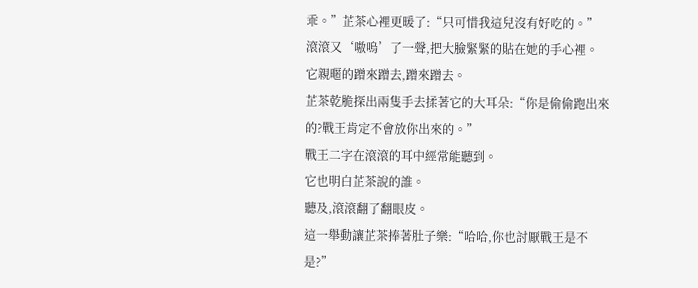乖。”芷茶心裡更暖了:“只可惜我這兒沒有好吃的。”
滾滾又‘嗷嗚’了一聲,把大臉緊緊的貼在她的手心裡。
它親暱的蹭來蹭去,蹭來蹭去。
芷茶乾脆探出兩隻手去揉著它的大耳朵:“你是偷偷跑出來的?戰王肯定不會放你出來的。”
戰王二字在滾滾的耳中經常能聽到。
它也明白芷茶說的誰。
聽及,滾滾翻了翻眼皮。
這一舉動讓芷茶捧著肚子樂:“哈哈,你也討厭戰王是不是?”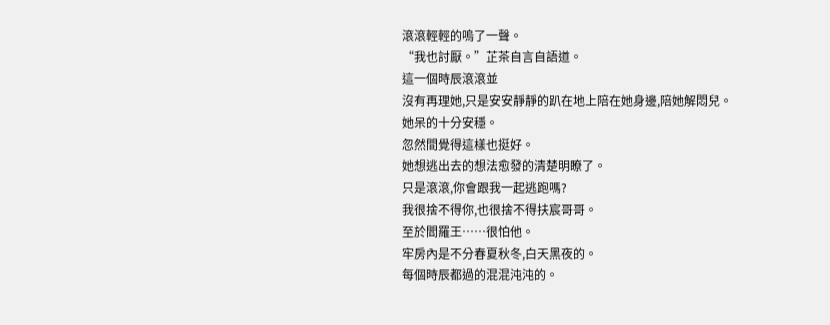滾滾輕輕的嗚了一聲。
“我也討厭。”芷茶自言自語道。
這一個時辰滾滾並
沒有再理她,只是安安靜靜的趴在地上陪在她身邊,陪她解悶兒。
她呆的十分安穩。
忽然間覺得這樣也挺好。
她想逃出去的想法愈發的清楚明瞭了。
只是滾滾,你會跟我一起逃跑嗎?
我很捨不得你,也很捨不得扶宸哥哥。
至於閻羅王……很怕他。
牢房內是不分春夏秋冬,白天黑夜的。
每個時辰都過的混混沌沌的。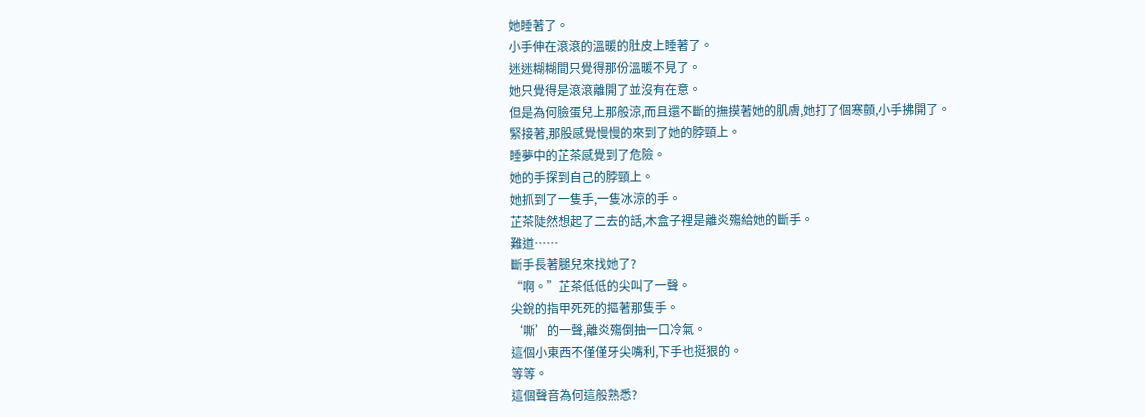她睡著了。
小手伸在滾滾的溫暖的肚皮上睡著了。
迷迷糊糊間只覺得那份溫暖不見了。
她只覺得是滾滾離開了並沒有在意。
但是為何臉蛋兒上那般涼,而且還不斷的撫摸著她的肌膚,她打了個寒顫,小手拂開了。
緊接著,那股感覺慢慢的來到了她的脖頸上。
睡夢中的芷茶感覺到了危險。
她的手探到自己的脖頸上。
她抓到了一隻手,一隻冰涼的手。
芷茶陡然想起了二去的話,木盒子裡是離炎殤給她的斷手。
難道……
斷手長著腿兒來找她了?
“啊。”芷茶低低的尖叫了一聲。
尖銳的指甲死死的摳著那隻手。
‘嘶’的一聲,離炎殤倒抽一口冷氣。
這個小東西不僅僅牙尖嘴利,下手也挺狠的。
等等。
這個聲音為何這般熟悉?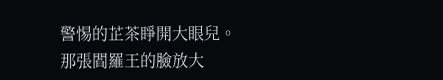警惕的芷茶睜開大眼兒。
那張閻羅王的臉放大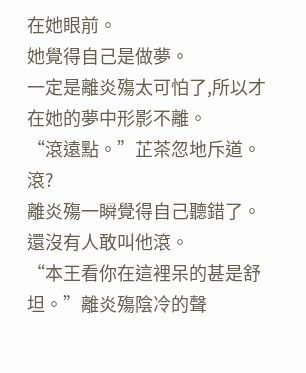在她眼前。
她覺得自己是做夢。
一定是離炎殤太可怕了,所以才在她的夢中形影不離。
“滾遠點。”芷茶忽地斥道。
滾?
離炎殤一瞬覺得自己聽錯了。
還沒有人敢叫他滾。
“本王看你在這裡呆的甚是舒坦。”離炎殤陰冷的聲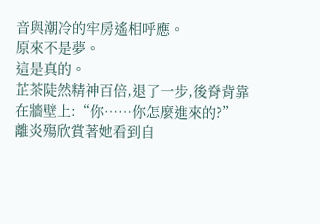音與潮冷的牢房遙相呼應。
原來不是夢。
這是真的。
芷茶陡然精神百倍,退了一步,後脊背靠在牆壁上:“你……你怎麼進來的?”
離炎殤欣賞著她看到自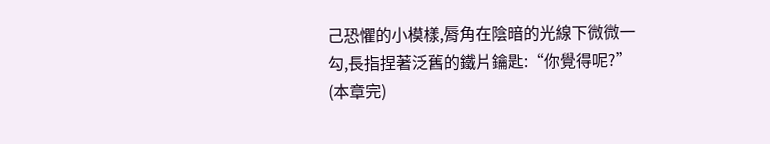己恐懼的小模樣,脣角在陰暗的光線下微微一勾,長指捏著泛舊的鐵片鑰匙:“你覺得呢?”
(本章完)